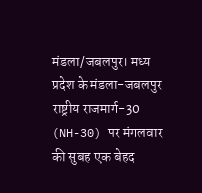मंडला/जबलपुर। मध्य प्रदेश के मंडला-जबलपुर राष्ट्रीय राजमार्ग-30 (NH-30) पर मंगलवार की सुबह एक बेहद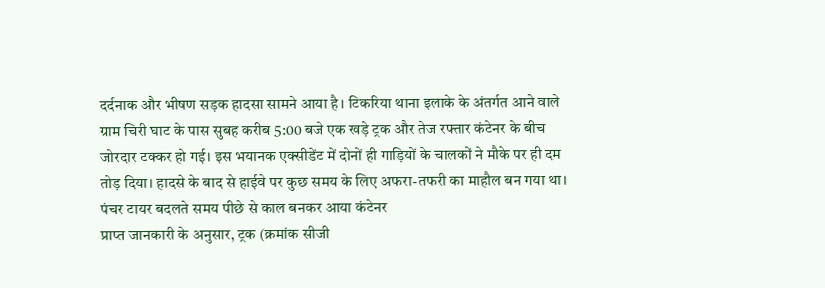दर्दनाक और भीषण सड़क हादसा सामने आया है। टिकरिया थाना इलाके के अंतर्गत आने वाले ग्राम चिरी घाट के पास सुबह करीब 5:00 बजे एक खड़े ट्रक और तेज रफ्तार कंटेनर के बीच जोरदार टक्कर हो गई। इस भयानक एक्सीडेंट में दोनों ही गाड़ियों के चालकों ने मौके पर ही दम तोड़ दिया। हादसे के बाद से हाईवे पर कुछ समय के लिए अफरा-तफरी का माहौल बन गया था।
पंचर टायर बदलते समय पीछे से काल बनकर आया कंटेनर
प्राप्त जानकारी के अनुसार, ट्रक (क्रमांक सीजी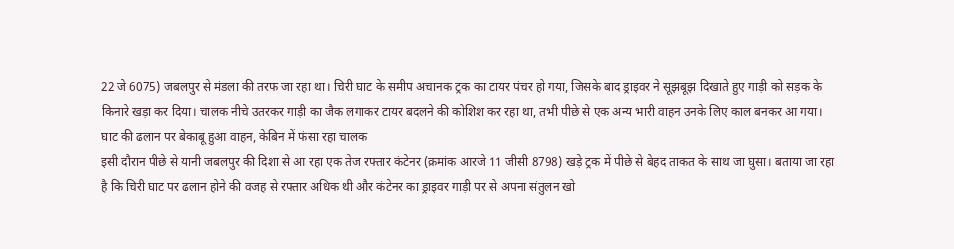22 जे 6075) जबलपुर से मंडला की तरफ जा रहा था। चिरी घाट के समीप अचानक ट्रक का टायर पंचर हो गया, जिसके बाद ड्राइवर ने सूझबूझ दिखाते हुए गाड़ी को सड़क के किनारे खड़ा कर दिया। चालक नीचे उतरकर गाड़ी का जैक लगाकर टायर बदलने की कोशिश कर रहा था, तभी पीछे से एक अन्य भारी वाहन उनके लिए काल बनकर आ गया।
घाट की ढलान पर बेकाबू हुआ वाहन, केबिन में फंसा रहा चालक
इसी दौरान पीछे से यानी जबलपुर की दिशा से आ रहा एक तेज रफ्तार कंटेनर (क्रमांक आरजे 11 जीसी 8798) खड़े ट्रक में पीछे से बेहद ताकत के साथ जा घुसा। बताया जा रहा है कि चिरी घाट पर ढलान होने की वजह से रफ्तार अधिक थी और कंटेनर का ड्राइवर गाड़ी पर से अपना संतुलन खो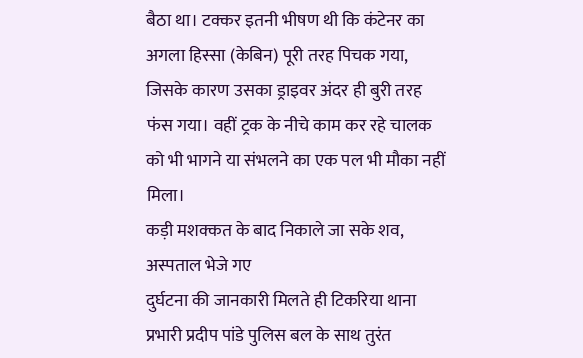बैठा था। टक्कर इतनी भीषण थी कि कंटेनर का अगला हिस्सा (केबिन) पूरी तरह पिचक गया, जिसके कारण उसका ड्राइवर अंदर ही बुरी तरह फंस गया। वहीं ट्रक के नीचे काम कर रहे चालक को भी भागने या संभलने का एक पल भी मौका नहीं मिला।
कड़ी मशक्कत के बाद निकाले जा सके शव, अस्पताल भेजे गए
दुर्घटना की जानकारी मिलते ही टिकरिया थाना प्रभारी प्रदीप पांडे पुलिस बल के साथ तुरंत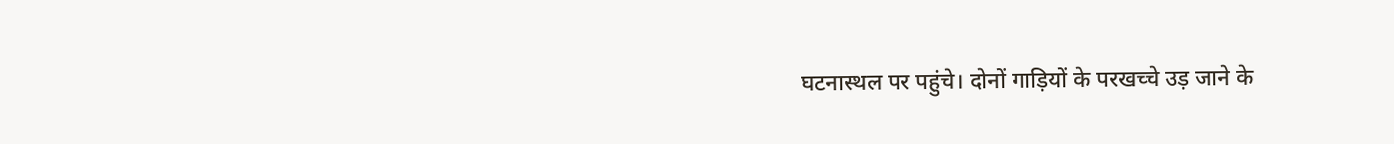घटनास्थल पर पहुंचे। दोनों गाड़ियों के परखच्चे उड़ जाने के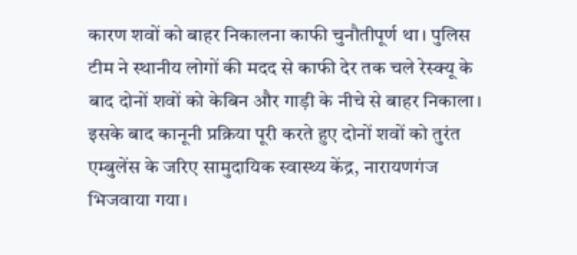कारण शवों को बाहर निकालना काफी चुनौतीपूर्ण था। पुलिस टीम ने स्थानीय लोगों की मदद से काफी देर तक चले रेस्क्यू के बाद दोनों शवों को केबिन और गाड़ी के नीचे से बाहर निकाला। इसके बाद कानूनी प्रक्रिया पूरी करते हुए दोनों शवों को तुरंत एम्बुलेंस के जरिए सामुदायिक स्वास्थ्य केंद्र, नारायणगंज भिजवाया गया।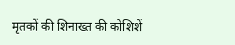मृतकों की शिनाख्त की कोशिशें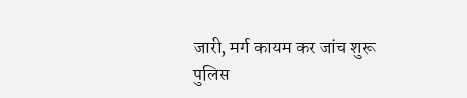जारी, मर्ग कायम कर जांच शुरू
पुलिस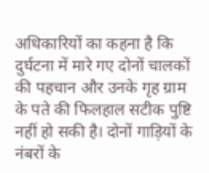अधिकारियों का कहना है कि दुर्घटना में मारे गए दोनों चालकों की पहचान और उनके गृह ग्राम के पते की फिलहाल सटीक पुष्टि नहीं हो सकी है। दोनों गाड़ियों के नंबरों के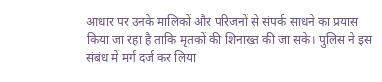आधार पर उनके मालिकों और परिजनों से संपर्क साधने का प्रयास किया जा रहा है ताकि मृतकों की शिनाख्त की जा सके। पुलिस ने इस संबंध में मर्ग दर्ज कर लिया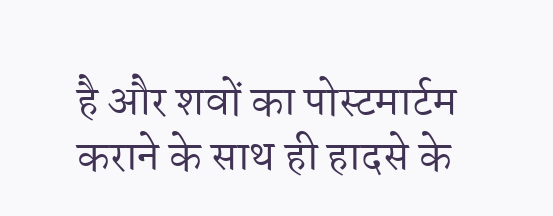है और शवों का पोस्टमार्टम कराने के साथ ही हादसे के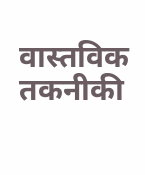वास्तविक तकनीकी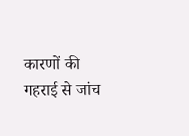कारणों की गहराई से जांच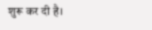शुरू कर दी है।